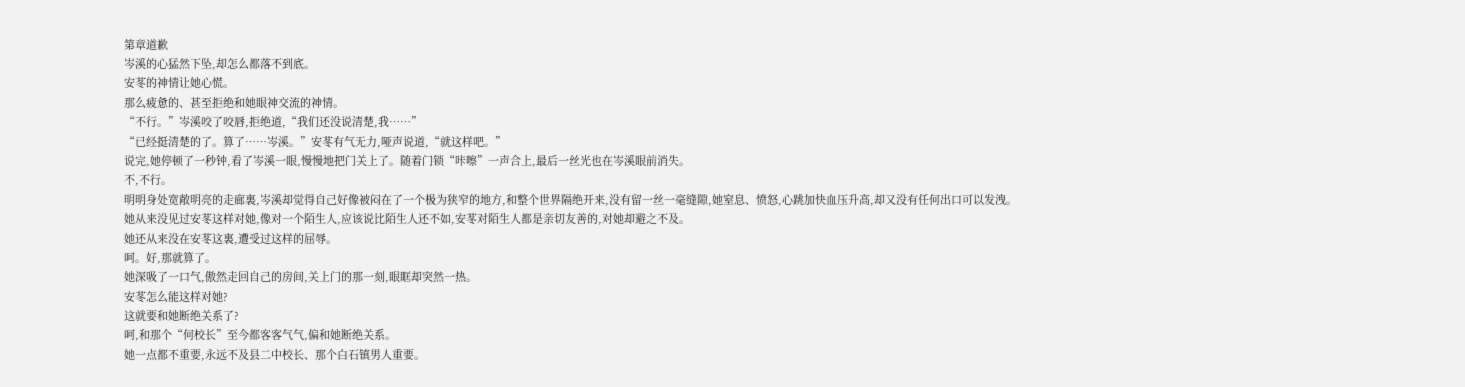第章道歉
岑溪的心猛然下坠,却怎么都落不到底。
安苳的神情让她心慌。
那么疲惫的、甚至拒绝和她眼神交流的神情。
“不行。”岑溪咬了咬唇,拒绝道,“我们还没说清楚,我……”
“已经挺清楚的了。算了……岑溪。”安苳有气无力,哑声说道,“就这样吧。”
说完,她停顿了一秒钟,看了岑溪一眼,慢慢地把门关上了。随着门锁“咔嚓”一声合上,最后一丝光也在岑溪眼前消失。
不,不行。
明明身处宽敞明亮的走廊裏,岑溪却觉得自己好像被闷在了一个极为狭窄的地方,和整个世界隔绝开来,没有留一丝一毫缝隙,她窒息、愤怒,心跳加快血压升高,却又没有任何出口可以发洩。
她从来没见过安苳这样对她,像对一个陌生人,应该说比陌生人还不如,安苳对陌生人都是亲切友善的,对她却避之不及。
她还从来没在安苳这裏,遭受过这样的屈辱。
呵。好,那就算了。
她深吸了一口气,傲然走回自己的房间,关上门的那一刻,眼眶却突然一热。
安苳怎么能这样对她?
这就要和她断绝关系了?
呵,和那个“何校长”至今都客客气气,偏和她断绝关系。
她一点都不重要,永远不及县二中校长、那个白石镇男人重要。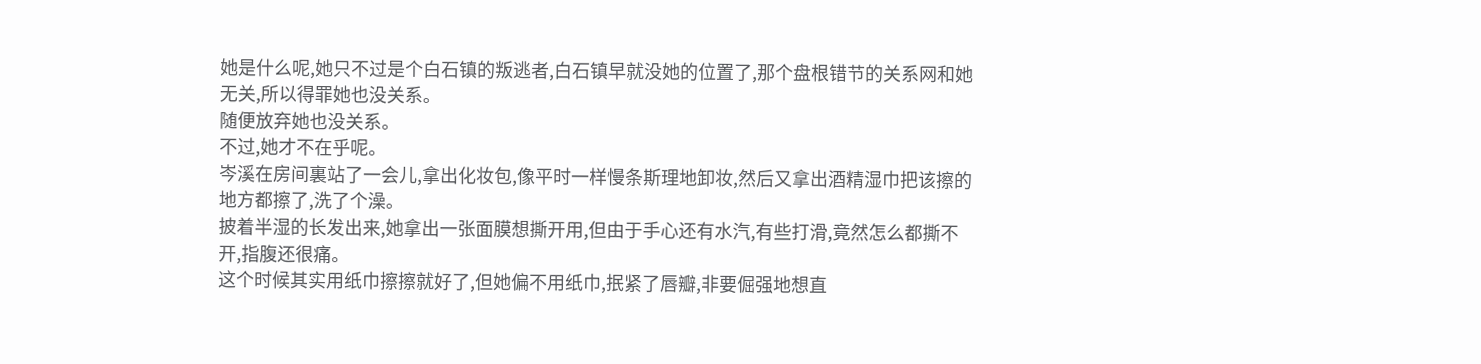她是什么呢,她只不过是个白石镇的叛逃者,白石镇早就没她的位置了,那个盘根错节的关系网和她无关,所以得罪她也没关系。
随便放弃她也没关系。
不过,她才不在乎呢。
岑溪在房间裏站了一会儿,拿出化妆包,像平时一样慢条斯理地卸妆,然后又拿出酒精湿巾把该擦的地方都擦了,洗了个澡。
披着半湿的长发出来,她拿出一张面膜想撕开用,但由于手心还有水汽,有些打滑,竟然怎么都撕不开,指腹还很痛。
这个时候其实用纸巾擦擦就好了,但她偏不用纸巾,抿紧了唇瓣,非要倔强地想直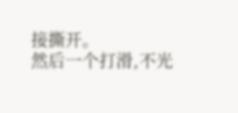接撕开。
然后一个打滑,不光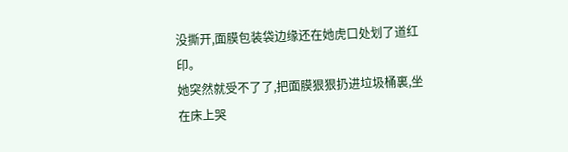没撕开,面膜包装袋边缘还在她虎口处划了道红印。
她突然就受不了了,把面膜狠狠扔进垃圾桶裏,坐在床上哭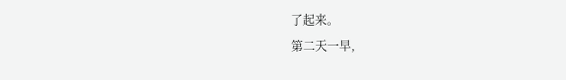了起来。
第二天一早,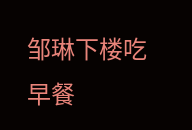邹琳下楼吃早餐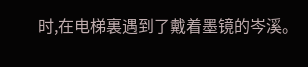时,在电梯裏遇到了戴着墨镜的岑溪。